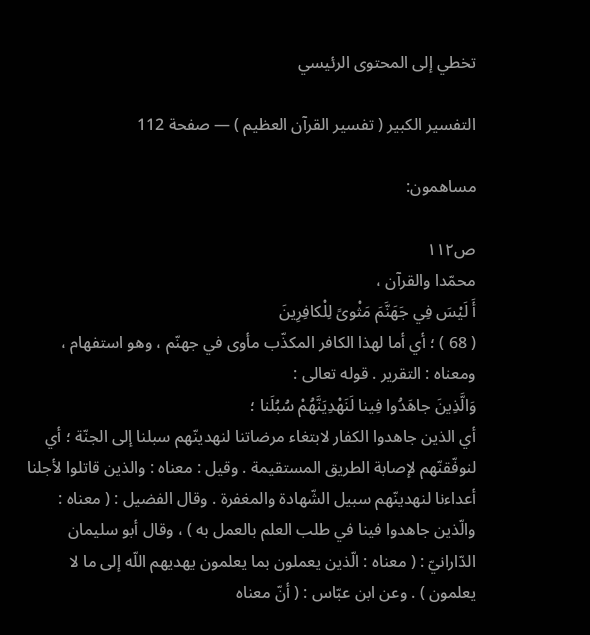تخطي إلى المحتوى الرئيسي

التفسير الكبير ( تفسير القرآن العظيم ) — صفحة 112

مساهمون:

ص١١٢
محمّدا والقرآن ،
أَ لَيْسَ فِي جَهَنَّمَ مَثْوىً لِلْكافِرِينَ
( 68 ) ؛ أي أما لهذا الكافر المكذّب مأوى في جهنّم ، وهو استفهام ، ومعناه : التقرير . قوله تعالى :
وَالَّذِينَ جاهَدُوا فِينا لَنَهْدِيَنَّهُمْ سُبُلَنا ؛
أي الذين جاهدوا الكفار لابتغاء مرضاتنا لنهدينّهم سبلنا إلى الجنّة ؛ أي لنوفّقنّهم لإصابة الطريق المستقيمة . وقيل : معناه : والذين قاتلوا لأجلنا أعداءنا لنهدينّهم سبيل الشّهادة والمغفرة . وقال الفضيل : ( معناه : والّذين جاهدوا فينا في طلب العلم بالعمل به ) ، وقال أبو سليمان الدّارانيّ : ( معناه : الّذين يعملون بما يعلمون يهديهم اللّه إلى ما لا يعلمون ) . وعن ابن عبّاس : ( أنّ معناه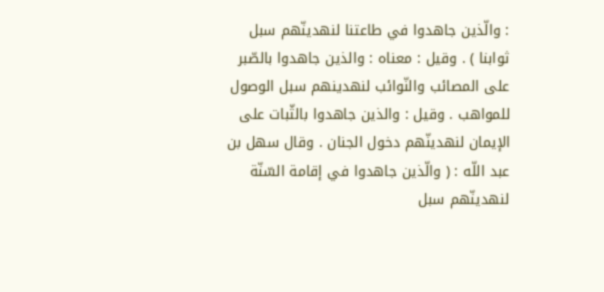: والّذين جاهدوا في طاعتنا لنهدينّهم سبل ثوابنا ) . وقيل : معناه : والذين جاهدوا بالصّبر على المصائب والنّوائب لنهدينهم سبل الوصول للمواهب . وقيل : والذين جاهدوا بالثّبات على الإيمان لنهدينّهم دخول الجنان . وقال سهل بن عبد اللّه : ( والّذين جاهدوا في إقامة السّنّة لنهدينّهم سبل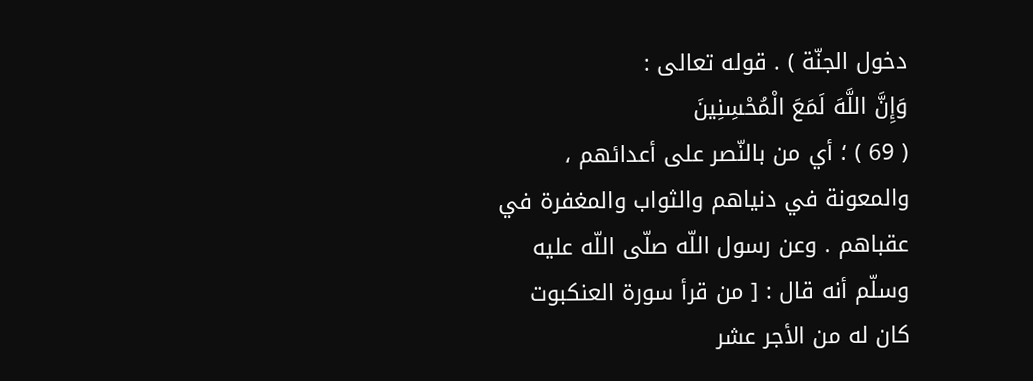دخول الجنّة ) . قوله تعالى :
وَإِنَّ اللَّهَ لَمَعَ الْمُحْسِنِينَ
( 69 ) ؛ أي من بالنّصر على أعدائهم ، والمعونة في دنياهم والثواب والمغفرة في عقباهم . وعن رسول اللّه صلّى اللّه عليه وسلّم أنه قال : [ من قرأ سورة العنكبوت كان له من الأجر عشر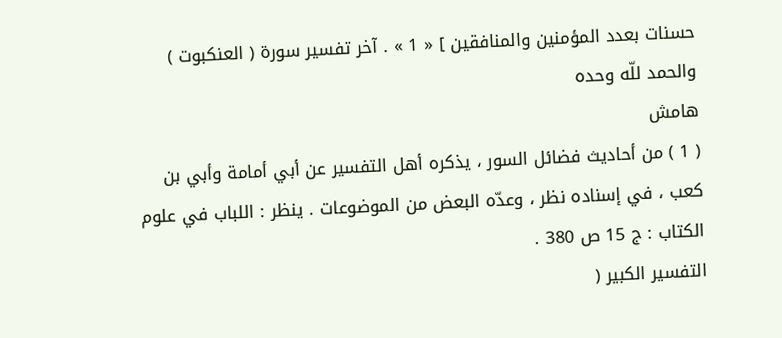حسنات بعدد المؤمنين والمنافقين ] « 1 » . آخر تفسير سورة ( العنكبوت ) والحمد للّه وحده
هامش
( 1 ) من أحاديث فضائل السور ، يذكره أهل التفسير عن أبي أمامة وأبي بن كعب ، في إسناده نظر ، وعدّه البعض من الموضوعات . ينظر : اللباب في علوم الكتاب : ج 15 ص 380 .
التفسير الكبير (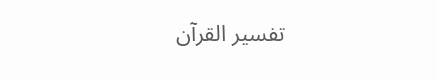تفسير القرآن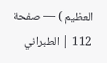العظيم ) — صفحة 112 | الطبراني